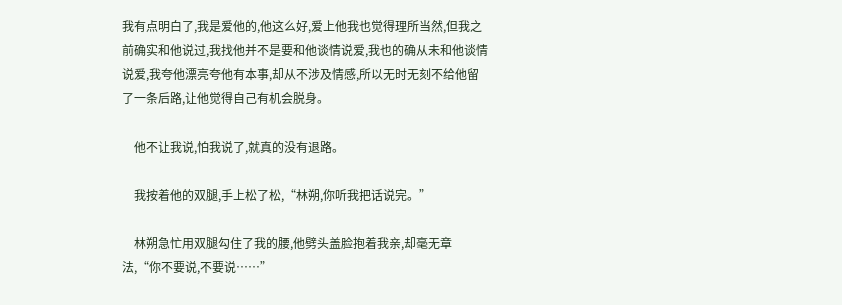我有点明白了,我是爱他的,他这么好,爱上他我也觉得理所当然,但我之前确实和他说过,我找他并不是要和他谈情说爱,我也的确从未和他谈情说爱,我夸他漂亮夸他有本事,却从不涉及情感,所以无时无刻不给他留了一条后路,让他觉得自己有机会脱身。

    他不让我说,怕我说了,就真的没有退路。

    我按着他的双腿,手上松了松,“林朔,你听我把话说完。”

    林朔急忙用双腿勾住了我的腰,他劈头盖脸抱着我亲,却毫无章法,“你不要说,不要说……”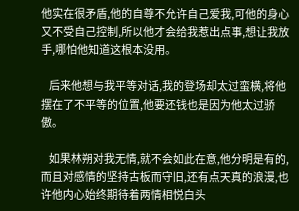他实在很矛盾,他的自尊不允许自己爱我,可他的身心又不受自己控制,所以他才会给我惹出点事,想让我放手,哪怕他知道这根本没用。

    后来他想与我平等对话,我的登场却太过蛮横,将他摆在了不平等的位置,他要还钱也是因为他太过骄傲。

    如果林朔对我无情,就不会如此在意,他分明是有的,而且对感情的坚持古板而守旧,还有点天真的浪漫,也许他内心始终期待着两情相悦白头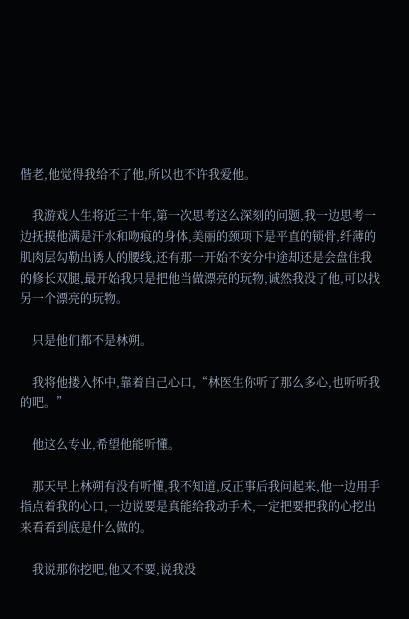偕老,他觉得我给不了他,所以也不许我爱他。

    我游戏人生将近三十年,第一次思考这么深刻的问题,我一边思考一边抚摸他满是汗水和吻痕的身体,美丽的颈项下是平直的锁骨,纤薄的肌肉层勾勒出诱人的腰线,还有那一开始不安分中途却还是会盘住我的修长双腿,最开始我只是把他当做漂亮的玩物,诚然我没了他,可以找另一个漂亮的玩物。

    只是他们都不是林朔。

    我将他搂入怀中,靠着自己心口,“林医生你听了那么多心,也听听我的吧。”

    他这么专业,希望他能听懂。

    那天早上林朔有没有听懂,我不知道,反正事后我问起来,他一边用手指点着我的心口,一边说要是真能给我动手术,一定把要把我的心挖出来看看到底是什么做的。

    我说那你挖吧,他又不要,说我没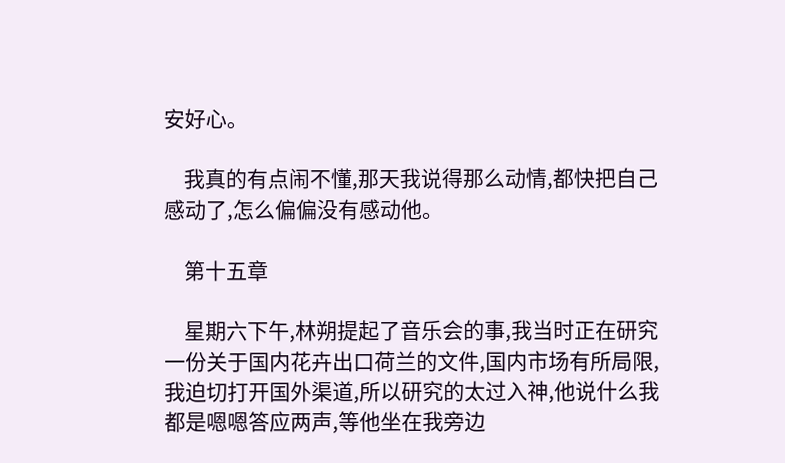安好心。

    我真的有点闹不懂,那天我说得那么动情,都快把自己感动了,怎么偏偏没有感动他。

    第十五章

    星期六下午,林朔提起了音乐会的事,我当时正在研究一份关于国内花卉出口荷兰的文件,国内市场有所局限,我迫切打开国外渠道,所以研究的太过入神,他说什么我都是嗯嗯答应两声,等他坐在我旁边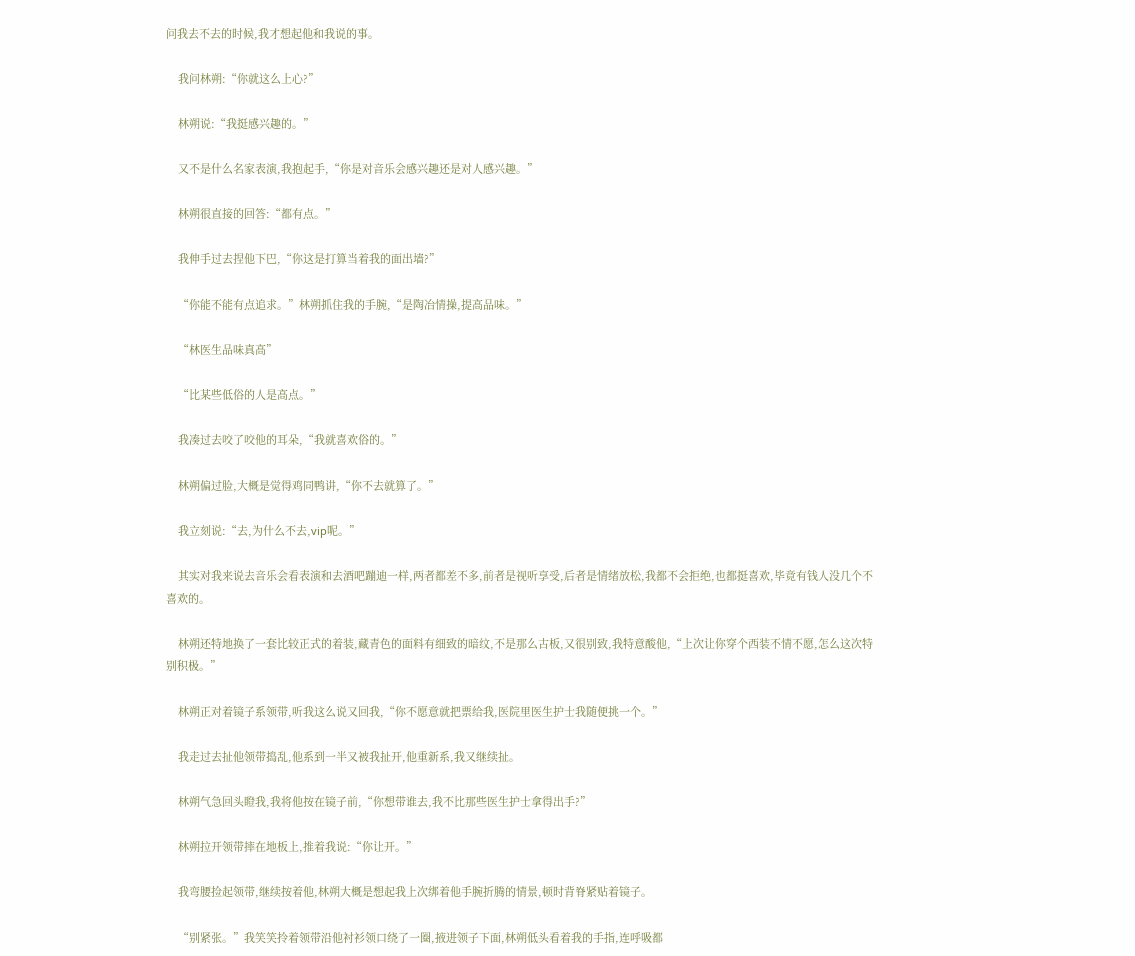问我去不去的时候,我才想起他和我说的事。

    我问林朔:“你就这么上心?”

    林朔说:“我挺感兴趣的。”

    又不是什么名家表演,我抱起手,“你是对音乐会感兴趣还是对人感兴趣。”

    林朔很直接的回答:“都有点。”

    我伸手过去捏他下巴,“你这是打算当着我的面出墙?”

    “你能不能有点追求。”林朔抓住我的手腕,“是陶冶情操,提高品味。”

    “林医生品味真高”

    “比某些低俗的人是高点。”

    我凑过去咬了咬他的耳朵,“我就喜欢俗的。”

    林朔偏过脸,大概是觉得鸡同鸭讲,“你不去就算了。”

    我立刻说:“去,为什么不去,vip呢。”

    其实对我来说去音乐会看表演和去酒吧蹦迪一样,两者都差不多,前者是视听享受,后者是情绪放松,我都不会拒绝,也都挺喜欢,毕竟有钱人没几个不喜欢的。

    林朔还特地换了一套比较正式的着装,藏青色的面料有细致的暗纹,不是那么古板,又很别致,我特意酸他,“上次让你穿个西装不情不愿,怎么这次特别积极。”

    林朔正对着镜子系领带,听我这么说又回我,“你不愿意就把票给我,医院里医生护士我随便挑一个。”

    我走过去扯他领带捣乱,他系到一半又被我扯开,他重新系,我又继续扯。

    林朔气急回头瞪我,我将他按在镜子前,“你想带谁去,我不比那些医生护士拿得出手?”

    林朔拉开领带摔在地板上,推着我说:“你让开。”

    我弯腰捡起领带,继续按着他,林朔大概是想起我上次绑着他手腕折腾的情景,顿时背脊紧贴着镜子。

    “别紧张。”我笑笑拎着领带沿他衬衫领口绕了一圈,掖进领子下面,林朔低头看着我的手指,连呼吸都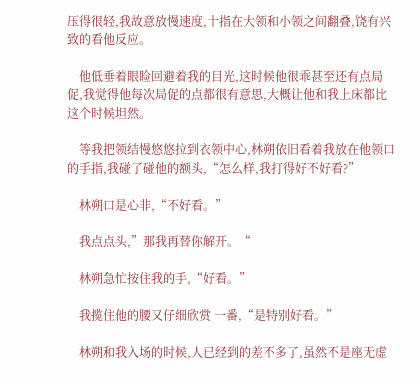压得很轻,我故意放慢速度,十指在大领和小领之间翻叠,饶有兴致的看他反应。

    他低垂着眼睑回避着我的目光,这时候他很乖甚至还有点局促,我觉得他每次局促的点都很有意思,大概让他和我上床都比这个时候坦然。

    等我把领结慢悠悠拉到衣领中心,林朔依旧看着我放在他领口的手指,我碰了碰他的额头,“怎么样,我打得好不好看?”

    林朔口是心非,“不好看。”

    我点点头,”那我再替你解开。“

    林朔急忙按住我的手,“好看。”

    我揽住他的腰又仔细欣赏 一番,“是特别好看。”

    林朔和我入场的时候,人已经到的差不多了,虽然不是座无虚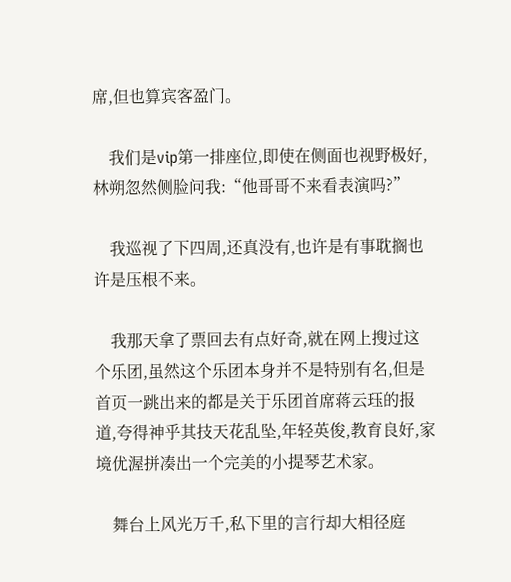席,但也算宾客盈门。

    我们是vip第一排座位,即使在侧面也视野极好,林朔忽然侧脸问我:“他哥哥不来看表演吗?”

    我巡视了下四周,还真没有,也许是有事耽搁也许是压根不来。

    我那天拿了票回去有点好奇,就在网上搜过这个乐团,虽然这个乐团本身并不是特别有名,但是首页一跳出来的都是关于乐团首席蒋云珏的报道,夸得神乎其技天花乱坠,年轻英俊,教育良好,家境优渥拼凑出一个完美的小提琴艺术家。

    舞台上风光万千,私下里的言行却大相径庭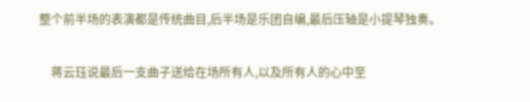整个前半场的表演都是传统曲目,后半场是乐团自编,最后压轴是小提琴独奏。

    蒋云珏说最后一支曲子送给在场所有人,以及所有人的心中至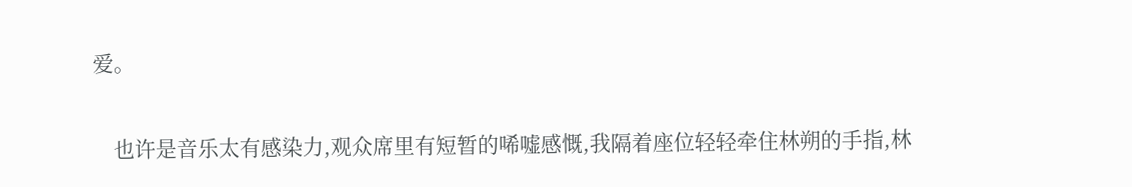爱。

    也许是音乐太有感染力,观众席里有短暂的唏嘘感慨,我隔着座位轻轻牵住林朔的手指,林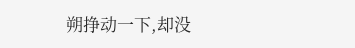朔挣动一下,却没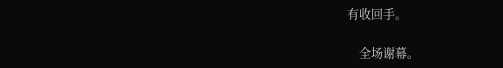有收回手。

    全场谢幕。